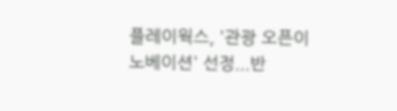플레이웍스, '관광 오픈이노베이션' 선정...반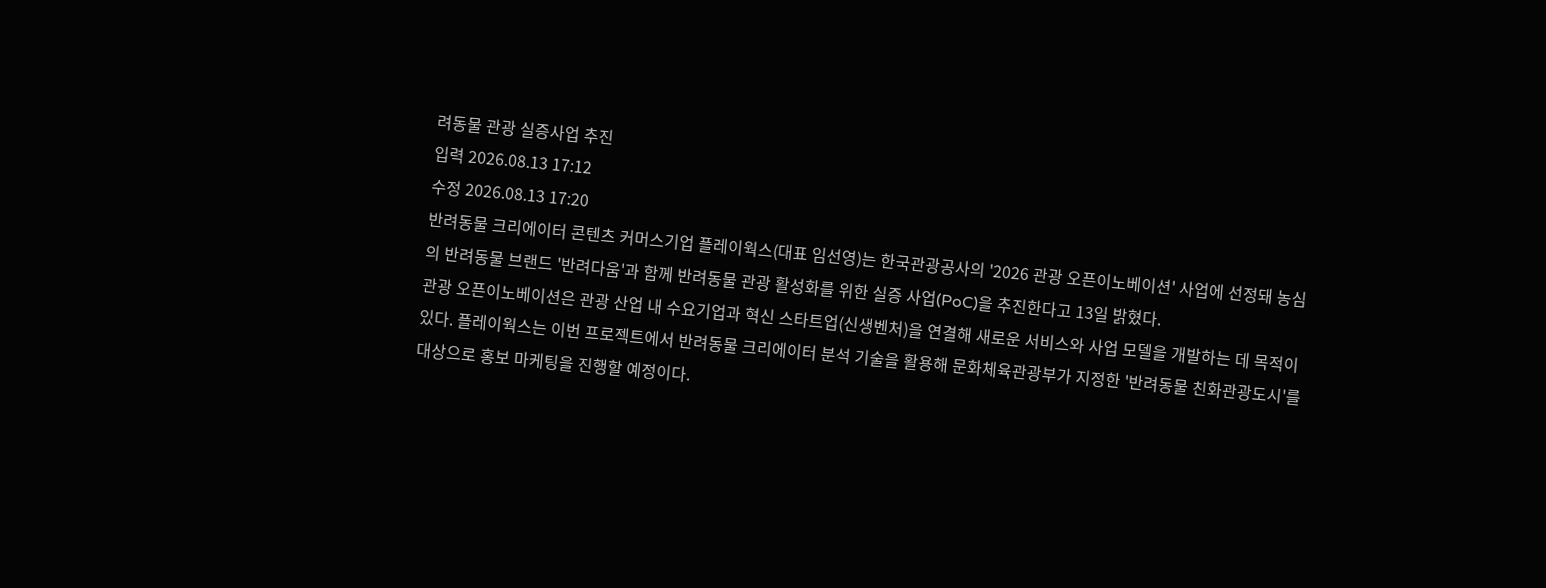려동물 관광 실증사업 추진
입력 2026.08.13 17:12
수정 2026.08.13 17:20
반려동물 크리에이터 콘텐츠 커머스기업 플레이웍스(대표 임선영)는 한국관광공사의 '2026 관광 오픈이노베이션' 사업에 선정돼 농심의 반려동물 브랜드 '반려다움'과 함께 반려동물 관광 활성화를 위한 실증 사업(PoC)을 추진한다고 13일 밝혔다.
관광 오픈이노베이션은 관광 산업 내 수요기업과 혁신 스타트업(신생벤처)을 연결해 새로운 서비스와 사업 모델을 개발하는 데 목적이 있다. 플레이웍스는 이번 프로젝트에서 반려동물 크리에이터 분석 기술을 활용해 문화체육관광부가 지정한 '반려동물 친화관광도시'를 대상으로 홍보 마케팅을 진행할 예정이다.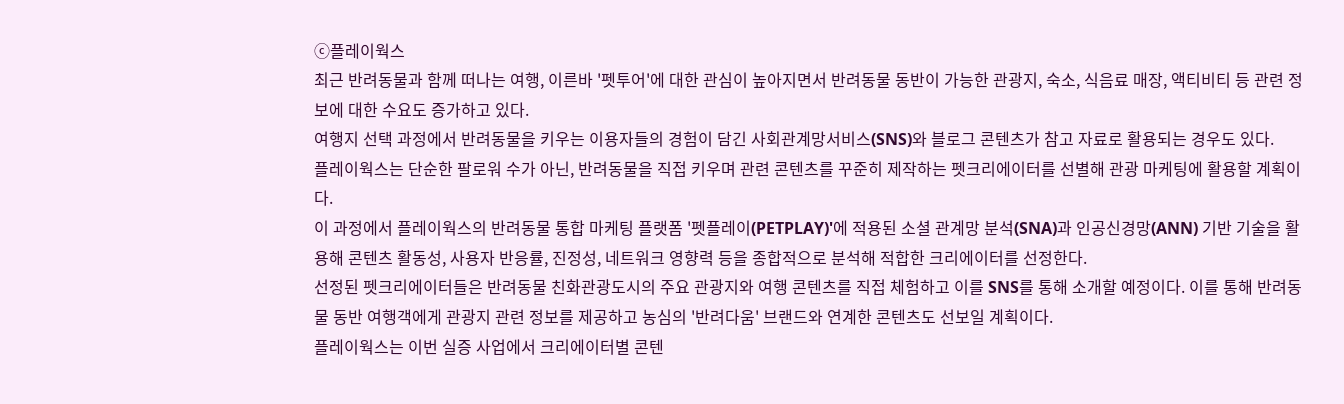ⓒ플레이웍스
최근 반려동물과 함께 떠나는 여행, 이른바 '펫투어'에 대한 관심이 높아지면서 반려동물 동반이 가능한 관광지, 숙소, 식음료 매장, 액티비티 등 관련 정보에 대한 수요도 증가하고 있다.
여행지 선택 과정에서 반려동물을 키우는 이용자들의 경험이 담긴 사회관계망서비스(SNS)와 블로그 콘텐츠가 참고 자료로 활용되는 경우도 있다.
플레이웍스는 단순한 팔로워 수가 아닌, 반려동물을 직접 키우며 관련 콘텐츠를 꾸준히 제작하는 펫크리에이터를 선별해 관광 마케팅에 활용할 계획이다.
이 과정에서 플레이웍스의 반려동물 통합 마케팅 플랫폼 '펫플레이(PETPLAY)'에 적용된 소셜 관계망 분석(SNA)과 인공신경망(ANN) 기반 기술을 활용해 콘텐츠 활동성, 사용자 반응률, 진정성, 네트워크 영향력 등을 종합적으로 분석해 적합한 크리에이터를 선정한다.
선정된 펫크리에이터들은 반려동물 친화관광도시의 주요 관광지와 여행 콘텐츠를 직접 체험하고 이를 SNS를 통해 소개할 예정이다. 이를 통해 반려동물 동반 여행객에게 관광지 관련 정보를 제공하고 농심의 '반려다움' 브랜드와 연계한 콘텐츠도 선보일 계획이다.
플레이웍스는 이번 실증 사업에서 크리에이터별 콘텐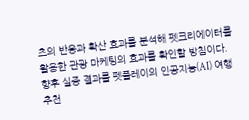츠의 반응과 확산 효과를 분석해 펫크리에이터를 활용한 관광 마케팅의 효과를 확인할 방침이다. 향후 실증 결과를 펫플레이의 인공지능(AI) 여행 추천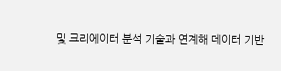및 크리에이터 분석 기술과 연계해 데이터 기반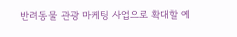반려동물 관광 마케팅 사업으로 확대할 예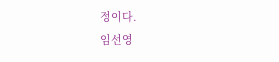정이다.
임선영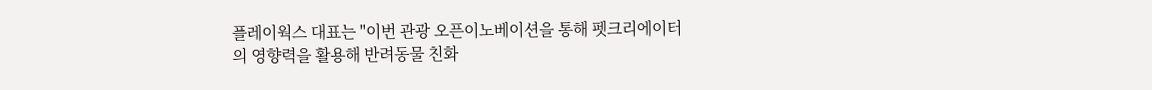플레이웍스 대표는 "이번 관광 오픈이노베이션을 통해 펫크리에이터의 영향력을 활용해 반려동물 친화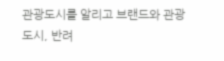관광도시를 알리고 브랜드와 관광도시, 반려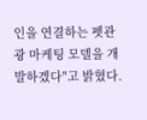인을 연결하는 펫관광 마케팅 모델을 개발하겠다"고 밝혔다.